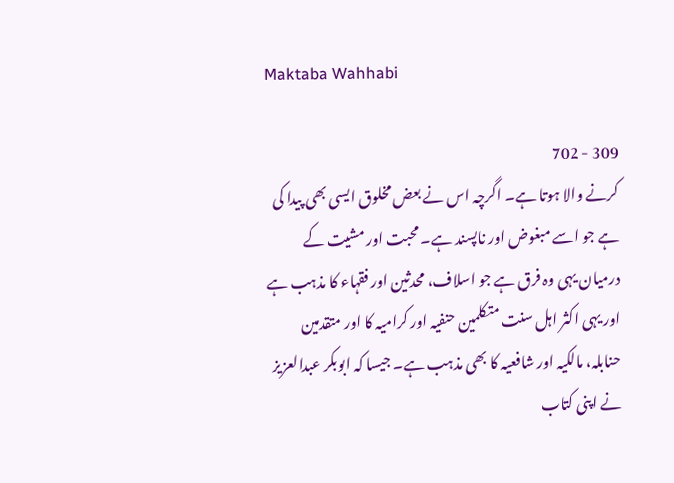Maktaba Wahhabi

309 - 702
کرنے والا ہوتا ہے۔ اگرچہ اس نے بعض مخلوق ایسی بھی پیدا کی ہے جو اسے مبغوض اور ناپسند ہے۔ محبت اور مشیت کے درمیان یہی وہ فرق ہے جو اسلاف، محدثین اور فقہاء کا مذہب ہے اور یہی اکثر اہل سنت متکلمین حنفیہ اور کرامیہ کا اور متقدمین حنابلہ، مالکیہ اور شافعیہ کا بھی مذہب ہے۔ جیسا کہ ابوبکر عبدالعزیز نے اپنی کتاب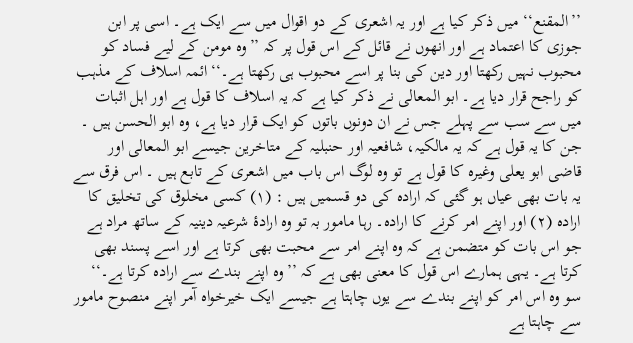’’المقنع‘‘ میں ذکر کیا ہے اور یہ اشعری کے دو اقوال میں سے ایک ہے۔ اسی پر ابن جوزی کا اعتماد ہے اور انھوں نے قائل کے اس قول پر کہ ’’وہ مومن کے لیے فساد کو محبوب نہیں رکھتا اور دین کی بنا پر اسے محبوب ہی رکھتا ہے۔‘‘ ائمہ اسلاف کے مذہب کو راجح قرار دیا ہے۔ ابو المعالی نے ذکر کیا ہے کہ یہ اسلاف کا قول ہے اور اہل اثبات میں سے سب سے پہلے جس نے ان دونوں باتوں کو ایک قرار دیا ہے، وہ ابو الحسن ہیں ۔ جن کا یہ قول ہے کہ یہ مالکیہ، شافعیہ اور حنبلیہ کے متاخرین جیسے ابو المعالی اور قاضی ابو یعلی وغیرہ کا قول ہے تو وہ لوگ اس باب میں اشعری کے تابع ہیں ۔ اس فرق سے یہ بات بھی عیاں ہو گئی کہ ارادہ کی دو قسمیں ہیں : (۱) کسی مخلوق کی تخلیق کا ارادہ (۲) اور اپنے امر کرنے کا ارادہ۔ رہا مامور بہ تو وہ ارادۂ شرعیہ دینیہ کے ساتھ مراد ہے جو اس بات کو متضمن ہے کہ وہ اپنے امر سے محبت بھی کرتا ہے اور اسے پسند بھی کرتا ہے۔ یہی ہمارے اس قول کا معنی بھی ہے کہ ’’وہ اپنے بندے سے ارادہ کرتا ہے۔‘‘ سو وہ اس امر کو اپنے بندے سے یوں چاہتا ہے جیسے ایک خیرخواہ آمر اپنے منصوح مامور سے چاہتا ہے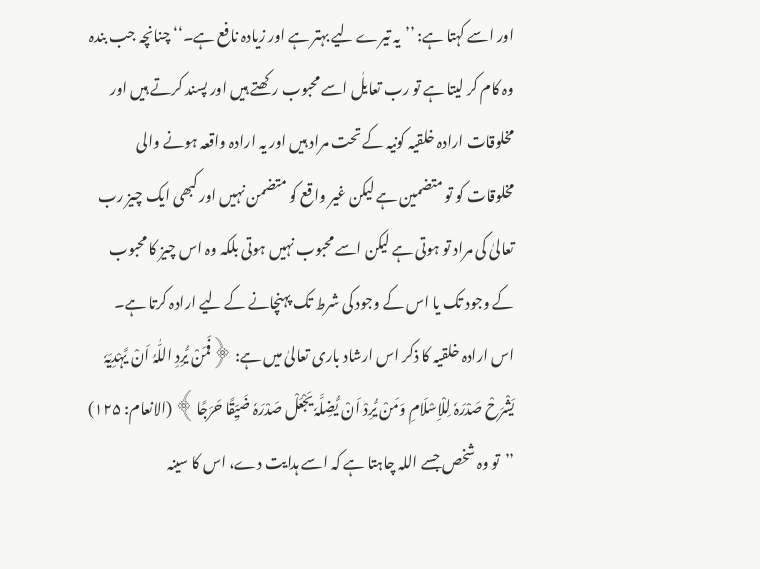اور اسے کہتا ہے: ’’یہ تیرے لیے بہتر ہے اور زیادہ نافع ہے۔‘‘ چنانچہ جب بندہ وہ کام کر لیتا ہے تو رب تعایلٰ اسے محبوب رکھتے ہیں اور پسند کرتے ہیں اور مخلوقات ارادہ خلقیہ کونیہ کے تحت مراد ہیں اور یہ ارادہ واقعہ ہونے والی مخلوقات کو تو متضمین ہے لیکن غیر واقع کو متضمن نہیں اور کبھی ایک چیز رب تعالیٰ کی مراد تو ہوتی ہے لیکن اسے محبوب نہیں ہوتی بلکہ وہ اس چیز کا محبوب کے وجود تک یا اس کے وجود کی شرط تک پہنچانے کے لیے ارادہ کرتا ہے۔ اس ارادہ خلقیہ کا ذکر اس ارشاد باری تعالیٰ میں ہے: ﴿فَمَنْ یُّرِدِ اللّٰہُ اَنْ یَّہْدِیَہٗ یَشْرَحْ صَدْرَہٗ لِلْاِسْلَامِ وَمَنْ یُّرِدْ اَنْ یُّضِلَّہٗ یَجْعَلْ صَدْرَہٗ ضَیِّقًا حَرَجًا﴾ (الانعام: ۱۲۵) ’’تو وہ شخص جسے اللہ چاہتا ہے کہ اسے ہدایت دے، اس کا سینہ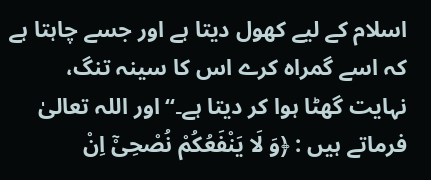اسلام کے لیے کھول دیتا ہے اور جسے چاہتا ہے کہ اسے گمراہ کرے اس کا سینہ تنگ، نہایت گھٹا ہوا کر دیتا ہے۔‘‘ اور اللہ تعالیٰ فرماتے ہیں : ﴿وَ لَا یَنْفَعُکُمْ نُصْحِیْٓ اِنْ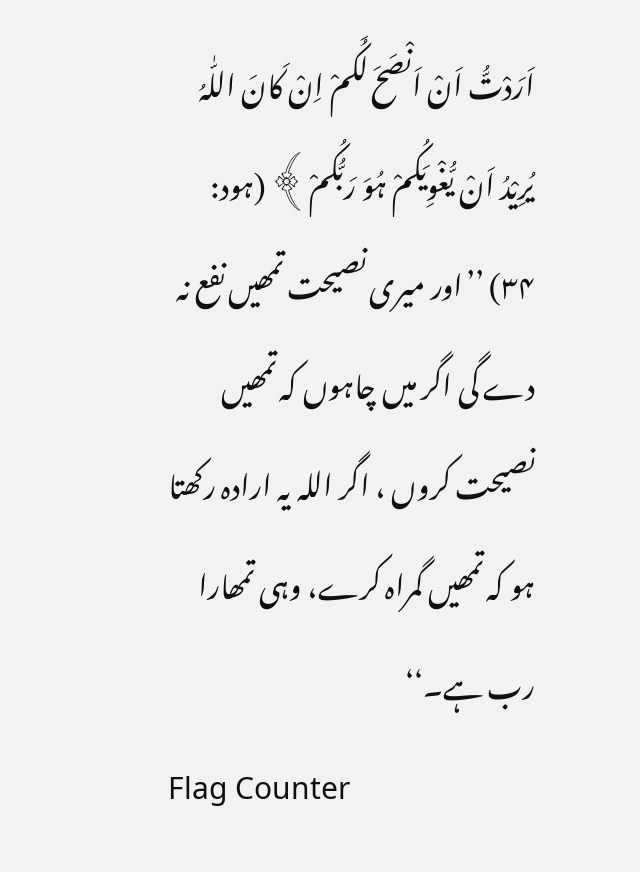اَرَدْتُّ اَنْ اَنْصَحَ لَکُمْ اِنْ کَانَ اللّٰہُ یُرِیْدُ اَنْ یُّغْوِیَکُمْ ہُوَ رَبُّکُمْ﴾ (ہود: ۳۴) ’’اور میری نصیحت تمھیں نفع نہ دے گی اگر میں چاہوں کہ تمھیں نصیحت کروں ، اگر اللہ یہ ارادہ رکھتا ہو کہ تمھیں گمراہ کرے، وہی تمھارا رب ہے۔‘‘
Flag Counter